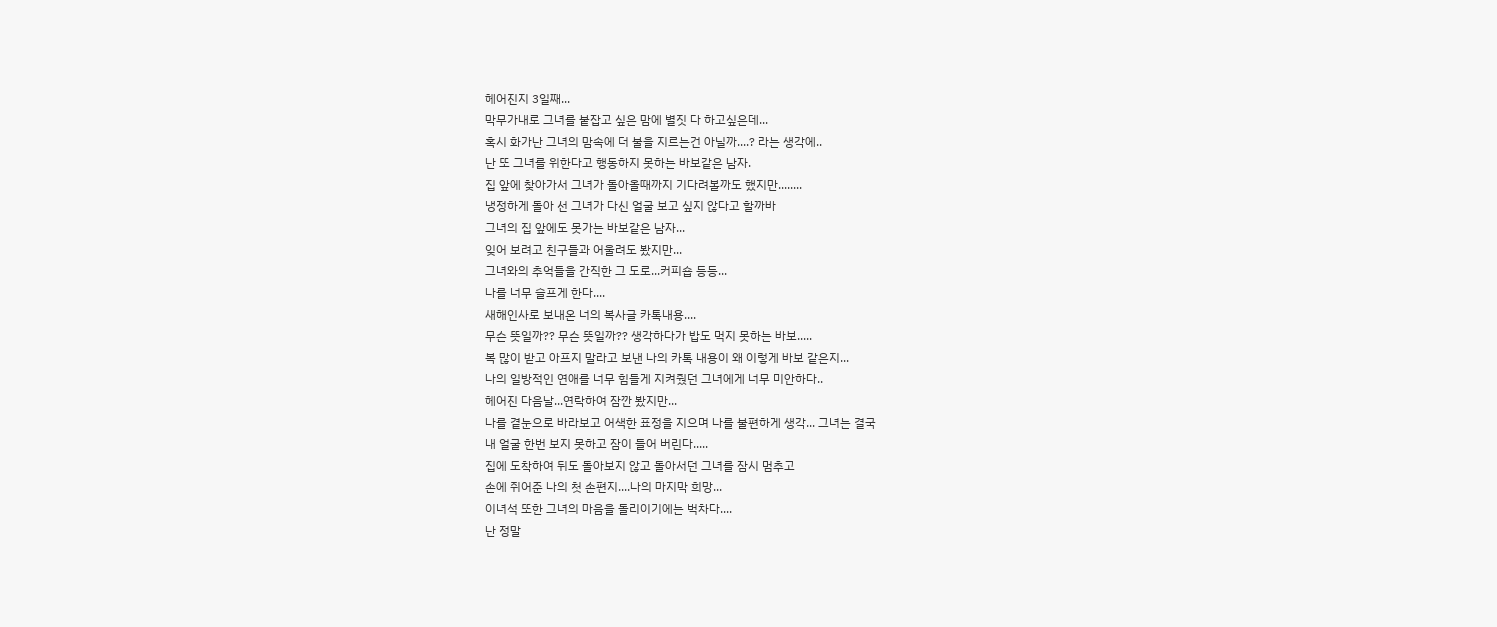헤어진지 3일째...
막무가내로 그녀를 붙잡고 싶은 맘에 별짓 다 하고싶은데...
혹시 화가난 그녀의 맘속에 더 불을 지르는건 아닐까....? 라는 생각에..
난 또 그녀를 위한다고 행동하지 못하는 바보같은 남자.
집 앞에 찾아가서 그녀가 돌아올때까지 기다려볼까도 했지만........
냉정하게 돌아 선 그녀가 다신 얼굴 보고 싶지 않다고 할까바
그녀의 집 앞에도 못가는 바보같은 남자...
잊어 보려고 친구들과 어울려도 봤지만...
그녀와의 추억들을 간직한 그 도로...커피숍 등등...
나를 너무 슬프게 한다....
새해인사로 보내온 너의 복사글 카톡내용....
무슨 뜻일까?? 무슨 뜻일까?? 생각하다가 밥도 먹지 못하는 바보.....
복 많이 받고 아프지 말라고 보낸 나의 카톡 내용이 왜 이렇게 바보 같은지...
나의 일방적인 연애를 너무 힘들게 지켜줬던 그녀에게 너무 미안하다..
헤어진 다음날...연락하여 잠깐 봤지만...
나를 곁눈으로 바라보고 어색한 표정을 지으며 나를 불편하게 생각... 그녀는 결국
내 얼굴 한번 보지 못하고 잠이 들어 버린다.....
집에 도착하여 뒤도 돌아보지 않고 돌아서던 그녀를 잠시 멈추고
손에 쥐어준 나의 첫 손편지....나의 마지막 희망...
이녀석 또한 그녀의 마음을 돌리이기에는 벅차다....
난 정말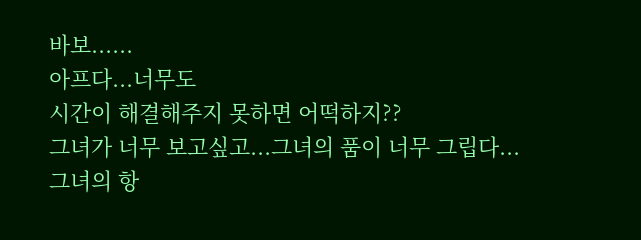바보......
아프다...너무도
시간이 해결해주지 못하면 어떡하지??
그녀가 너무 보고싶고...그녀의 품이 너무 그립다...
그녀의 항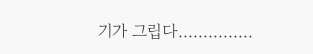기가 그립다...............